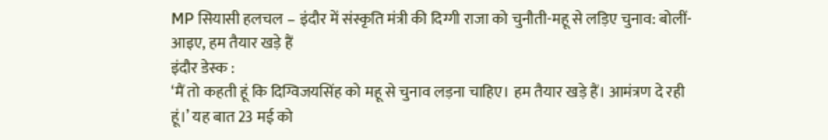MP सियासी हलचल – इंदौर में संस्कृति मंत्री की दिग्गी राजा को चुनौती-महू से लड़िए चुनाव: बोलीं- आइए, हम तैयार खड़े हैं
इंदौर डेस्क :
‘मैं तो कहती हूं कि दिग्विजयसिंह को महू से चुनाव लड़ना चाहिए। हम तैयार खड़े हैं। आमंत्रण दे रही हूं।’ यह बात 23 मई को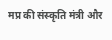मप्र की संस्कृति मंत्री और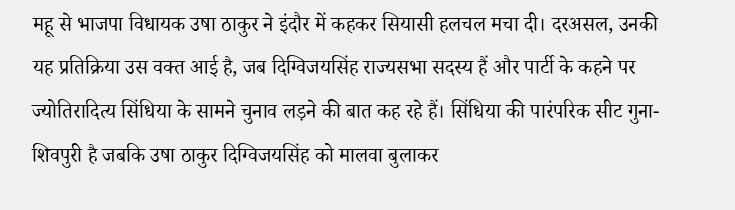महू से भाजपा विधायक उषा ठाकुर ने इंदौर में कहकर सियासी हलचल मचा दी। दरअसल, उनकी यह प्रतिक्रिया उस वक्त आई है, जब दिग्विजयसिंह राज्यसभा सदस्य हैं और पार्टी के कहने पर ज्योतिरादित्य सिंधिया के सामने चुनाव लड़ने की बात कह रहे हैं। सिंधिया की पारंपरिक सीट गुना-शिवपुरी है जबकि उषा ठाकुर दिग्विजयसिंह को मालवा बुलाकर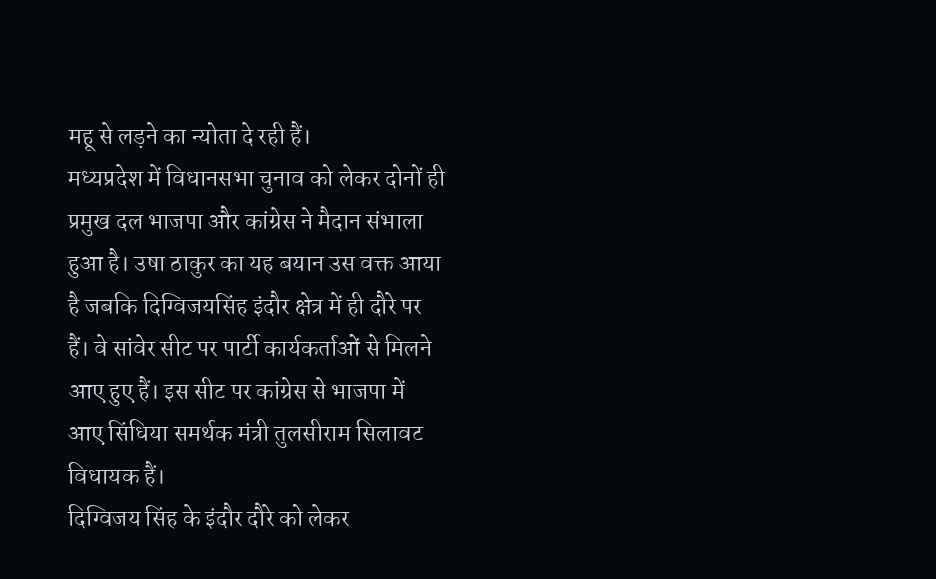महू से लड़ने का न्योता दे रही हैं।
मध्यप्रदेश में विधानसभा चुनाव को लेकर दोनों ही प्रमुख दल भाजपा और कांग्रेस ने मैदान संभाला हुआ है। उषा ठाकुर का यह बयान उस वक्त आया है जबकि दिग्विजयसिंह इंदौर क्षेत्र में ही दौरे पर हैं। वे सांवेर सीट पर पार्टी कार्यकर्ताओं से मिलने आए हुए हैं। इस सीट पर कांग्रेस से भाजपा में आए सिंधिया समर्थक मंत्री तुलसीराम सिलावट विधायक हैं।
दिग्विजय सिंह के इंदौर दौरे को लेकर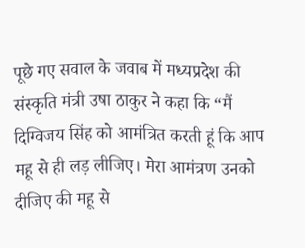पूछे गए सवाल के जवाब में मध्यप्रदेश की संस्कृति मंत्री उषा ठाकुर ने कहा कि “मैं दिग्विजय सिंह को आमंत्रित करती हूं कि आप महू से ही लड़ लीजिए। मेरा आमंत्रण उनको दीजिए की महू से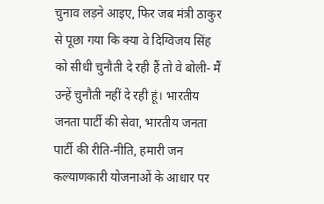चुनाव लड़ने आइए, फिर जब मंत्री ठाकुर से पूछा गया कि क्या वे दिग्विजय सिंह को सीधी चुनौती दे रही हैं तो वे बोली- मैं उन्हें चुनौती नहीं दे रही हूं। भारतीय जनता पार्टी की सेवा, भारतीय जनता पार्टी की रीति-नीति, हमारी जन कल्याणकारी योजनाओं के आधार पर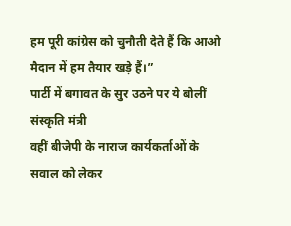हम पूरी कांग्रेस को चुनौती देते हैं कि आओ मैदान में हम तैयार खड़े हैं।”
पार्टी में बगावत के सुर उठने पर ये बोलीं संस्कृति मंत्री
वहीं बीजेपी के नाराज कार्यकर्ताओं के सवाल को लेकर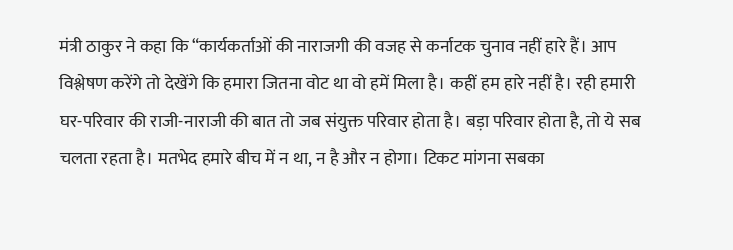मंत्री ठाकुर ने कहा कि “कार्यकर्ताओं की नाराजगी की वजह से कर्नाटक चुनाव नहीं हारे हैं। आप विश्लेषण करेंगे तो देखेंगे कि हमारा जितना वोट था वो हमें मिला है। कहीं हम हारे नहीं है। रही हमारी घर-परिवार की राजी-नाराजी की बात तो जब संयुक्त परिवार होता है। बड़ा परिवार होता है, तो ये सब चलता रहता है। मतभेद हमारे बीच में न था, न है और न होगा। टिकट मांगना सबका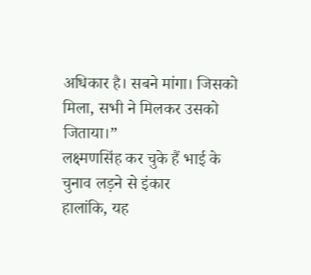अधिकार है। सबने मांगा। जिसको मिला, सभी ने मिलकर उसको जिताया।”
लक्ष्मणसिंह कर चुके हैं भाई के चुनाव लड़ने से इंकार
हालांकि, यह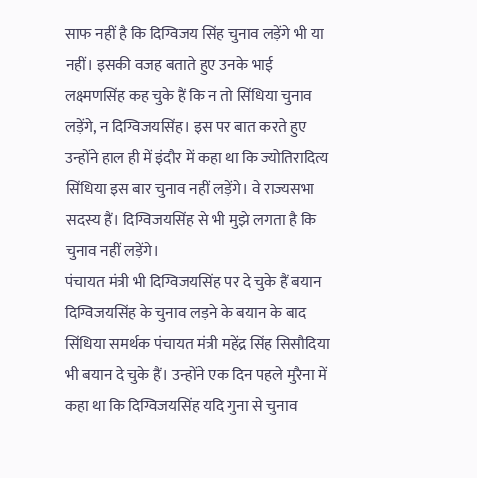साफ नहीं है कि दिग्विजय सिंह चुनाव लड़ेंगे भी या नहीं। इसकी वजह बताते हुए उनके भाई लक्ष्मणसिंह कह चुके हैं कि न तो सिंधिया चुनाव लड़ेंगे, न दिग्विजयसिंह। इस पर बात करते हुए उन्होंने हाल ही में इंदौर में कहा था कि ज्योतिरादित्य सिंधिया इस बार चुनाव नहीं लड़ेंगे। वे राज्यसभा सदस्य हैं। दिग्विजयसिंह से भी मुझे लगता है कि चुनाव नहीं लड़ेंगे।
पंचायत मंत्री भी दिग्विजयसिंह पर दे चुके हैं बयान
दिग्विजयसिंह के चुनाव लड़ने के बयान के बाद सिंधिया समर्थक पंचायत मंत्री महेंद्र सिंह सिसौदिया भी बयान दे चुके हैं। उन्होंने एक दिन पहले मुरैना में कहा था कि दिग्विजयसिंह यदि गुना से चुनाव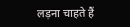लड़ना चाहते हैं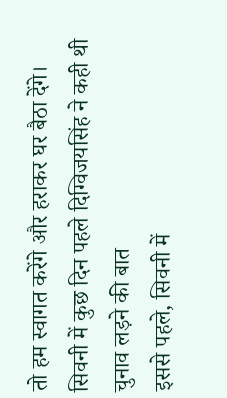तो हम स्वागत करेंगे और हराकर घर बैठा देंगे।
सिवनी में कुछ दिन पहले दिग्विजयसिंह ने कही थी चुनाव लड़ने की बात
इससे पहले, सिवनी में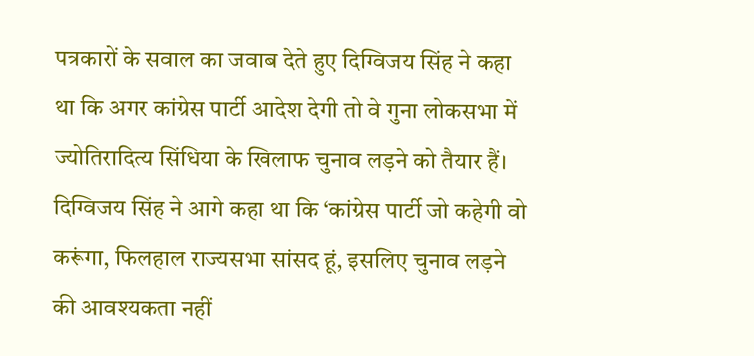पत्रकारों के सवाल का जवाब देते हुए दिग्विजय सिंह ने कहा था कि अगर कांग्रेस पार्टी आदेश देगी तो वे गुना लोकसभा में ज्योतिरादित्य सिंधिया के खिलाफ चुनाव लड़ने को तैयार हैं। दिग्विजय सिंह ने आगे कहा था कि ‘कांग्रेस पार्टी जो कहेगी वो करूंगा, फिलहाल राज्यसभा सांसद हूं, इसलिए चुनाव लड़ने की आवश्यकता नहीं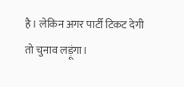है। लेकिन अगर पार्टी टिकट देगी तो चुनाव लड़ूंगा।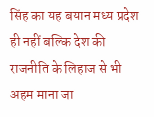सिंह का यह बयान मध्य प्रदेश ही नहीं बल्कि देश की राजनीति के लिहाज से भी अहम माना जा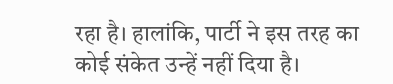रहा है। हालांकि, पार्टी ने इस तरह का कोई संकेत उन्हें नहीं दिया है।